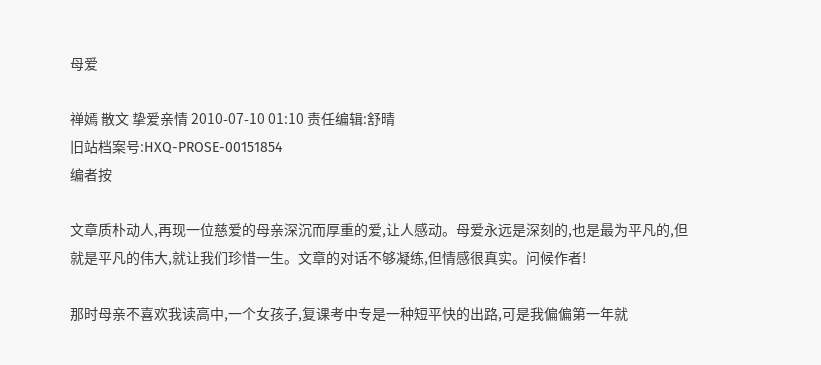母爱

禅嫣 散文 挚爱亲情 2010-07-10 01:10 责任编辑:舒晴
旧站档案号:HXQ-PROSE-00151854
编者按

文章质朴动人,再现一位慈爱的母亲深沉而厚重的爱,让人感动。母爱永远是深刻的,也是最为平凡的,但就是平凡的伟大,就让我们珍惜一生。文章的对话不够凝练,但情感很真实。问候作者!

那时母亲不喜欢我读高中,一个女孩子,复课考中专是一种短平快的出路,可是我偏偏第一年就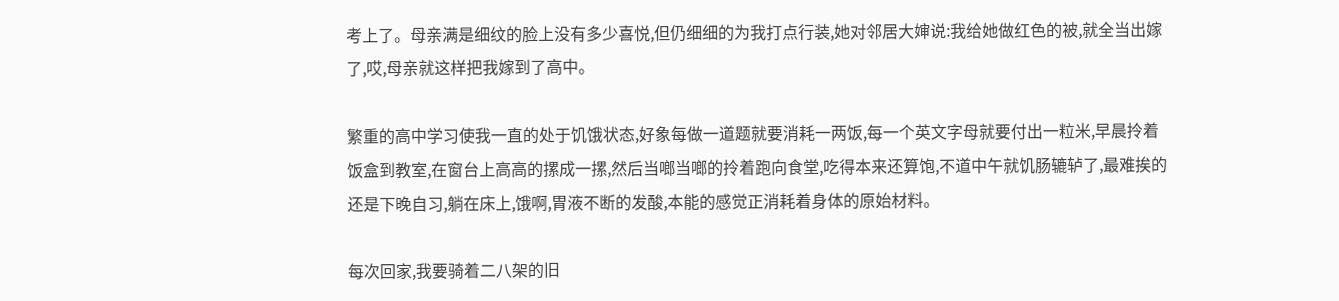考上了。母亲满是细纹的脸上没有多少喜悦,但仍细细的为我打点行装,她对邻居大婶说:我给她做红色的被,就全当出嫁了,哎,母亲就这样把我嫁到了高中。

繁重的高中学习使我一直的处于饥饿状态,好象每做一道题就要消耗一两饭,每一个英文字母就要付出一粒米,早晨拎着饭盒到教室,在窗台上高高的摞成一摞,然后当啷当啷的拎着跑向食堂,吃得本来还算饱,不道中午就饥肠辘轳了,最难挨的还是下晚自习,躺在床上,饿啊,胃液不断的发酸,本能的感觉正消耗着身体的原始材料。

每次回家,我要骑着二八架的旧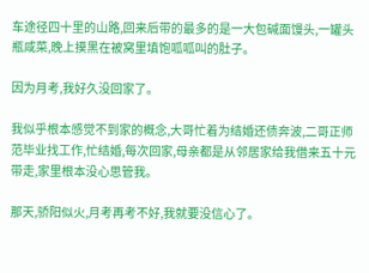车途径四十里的山路,回来后带的最多的是一大包碱面馒头,一罐头瓶咸菜,晚上摸黑在被窝里填饱呱呱叫的肚子。

因为月考,我好久没回家了。

我似乎根本感觉不到家的概念,大哥忙着为结婚还债奔波,二哥正师范毕业找工作,忙结婚,每次回家,母亲都是从邻居家给我借来五十元带走,家里根本没心思管我。

那天,骄阳似火,月考再考不好,我就要没信心了。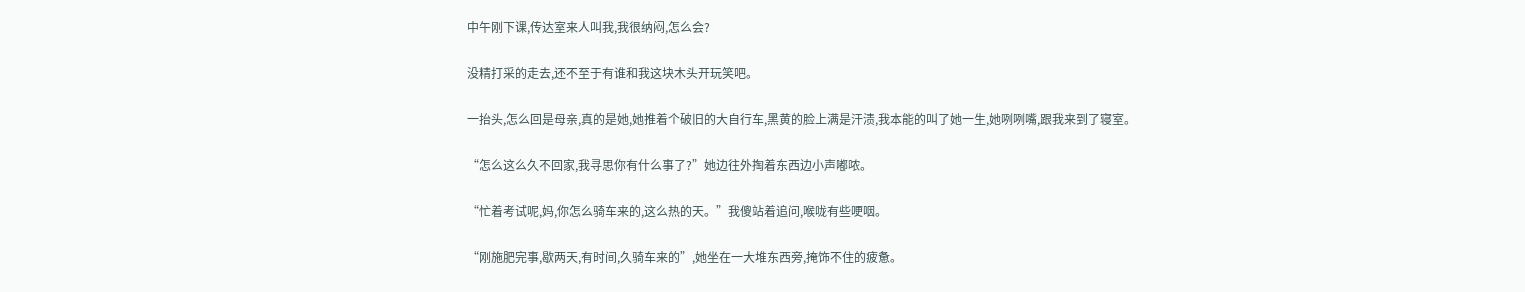中午刚下课,传达室来人叫我,我很纳闷,怎么会?

没精打采的走去,还不至于有谁和我这块木头开玩笑吧。

一抬头,怎么回是母亲,真的是她,她推着个破旧的大自行车,黑黄的脸上满是汗渍,我本能的叫了她一生,她咧咧嘴,跟我来到了寝室。

“怎么这么久不回家,我寻思你有什么事了?”她边往外掏着东西边小声嘟哝。

“忙着考试呢,妈,你怎么骑车来的,这么热的天。”我傻站着追问,喉咙有些哽咽。

“刚施肥完事,歇两天,有时间,久骑车来的”,她坐在一大堆东西旁,掩饰不住的疲惫。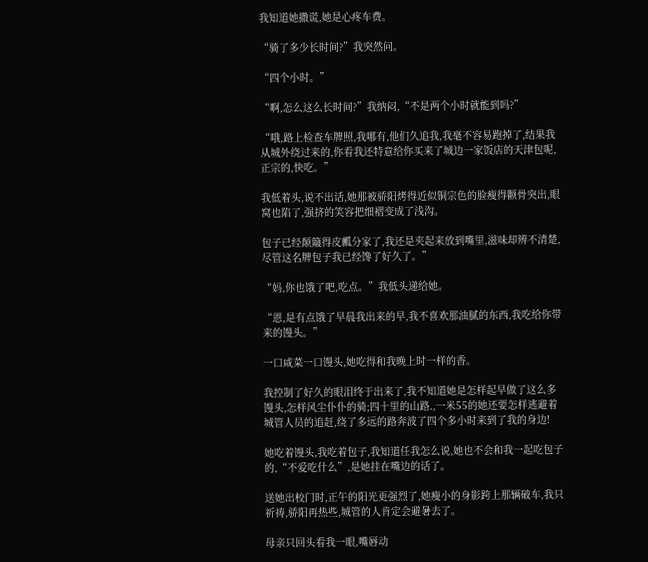我知道她撒谎,她是心疼车费。

“骑了多少长时间?”我突然问。

“四个小时。”

“啊,怎么这么长时间?”我纳闷,“不是两个小时就能到吗?”

“哦,路上检查车牌照,我哪有,他们久追我,我毫不容易跑掉了,结果我从城外绕过来的,你看我还特意给你买来了城边一家饭店的天津包呢,正宗的,快吃。”

我低着头,说不出话,她那被骄阳烤得近似铜宗色的脸瘦得颧骨突出,眼窝也陷了,强挤的笑容把细褶变成了浅沟。

包子已经颠簸得皮瓤分家了,我还是夹起来放到嘴里,滋味却辨不清楚,尽管这名牌包子我已经馋了好久了。”

“妈,你也饿了吧,吃点。”我低头递给她。

“恩,是有点饿了早晨我出来的早,我不喜欢那油腻的东西,我吃给你带来的馒头。”

一口咸菜一口馒头,她吃得和我晚上时一样的香。

我控制了好久的眼泪终于出来了,我不知道她是怎样起早做了这么多馒头,怎样风尘仆仆的骑;四十里的山路.,一米55的她还要怎样逃避着城管人员的追赶,绕了多远的路奔波了四个多小时来到了我的身边!

她吃着馒头,我吃着包子,我知道任我怎么说,她也不会和我一起吃包子的,“不爱吃什么”,是她挂在嘴边的话了。

送她出校门时,正午的阳光更强烈了,她瘦小的身影跨上那辆破车,我只祈祷,骄阳再热些,城管的人肯定会避暑去了。

母亲只回头看我一眼,嘴唇动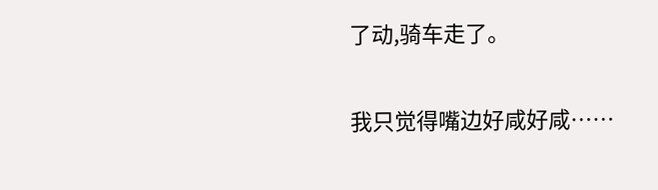了动,骑车走了。

我只觉得嘴边好咸好咸……